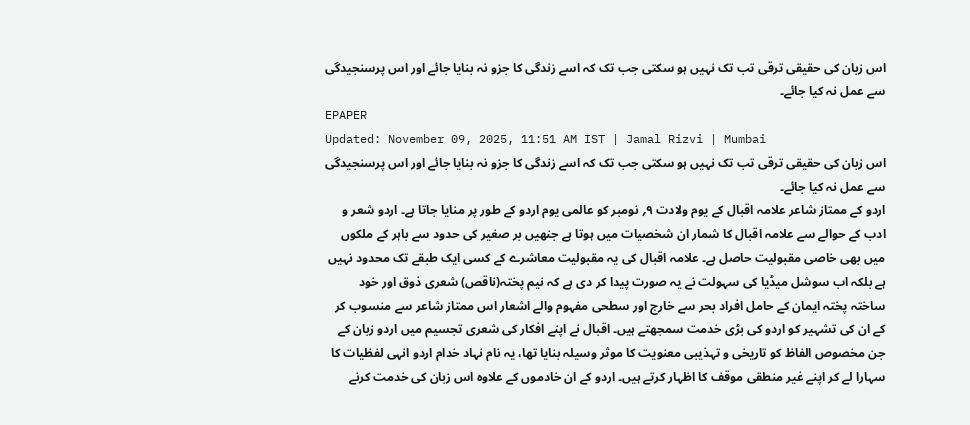اس زبان کی حقیقی ترقی تب تک نہیں ہو سکتی جب تک کہ اسے زندگی کا جزو نہ بنایا جائے اور اس پرسنجیدگی سے عمل نہ کیا جائے۔
EPAPER
Updated: November 09, 2025, 11:51 AM IST | Jamal Rizvi | Mumbai
اس زبان کی حقیقی ترقی تب تک نہیں ہو سکتی جب تک کہ اسے زندگی کا جزو نہ بنایا جائے اور اس پرسنجیدگی سے عمل نہ کیا جائے۔
اردو کے ممتاز شاعر علامہ اقبال کے یوم ولادت ۹؍ نومبر کو عالمی یوم اردو کے طور پر منایا جاتا ہے۔ اردو شعر و ادب کے حوالے سے علامہ اقبال کا شمار ان شخصیات میں ہوتا ہے جنھیں بر صغیر کی حدود سے باہر کے ملکوں میں بھی خاصی مقبولیت حاصل ہے۔ علامہ اقبال کی یہ مقبولیت معاشرے کے کسی ایک طبقے تک محدود نہیں ہے بلکہ اب سوشل میڈیا کی سہولت نے یہ صورت پیدا کر دی ہے کہ نیم پختہ(ناقص) شعری ذوق اور خود ساختہ پختہ ایمان کے حامل افراد بحر سے خارج اور سطحی مفہوم والے اشعار اس ممتاز شاعر سے منسوب کر کے ان کی تشہیر کو اردو کی بڑی خدمت سمجھتے ہیں۔ اقبال نے اپنے افکار کی شعری تجسیم میں اردو زبان کے جن مخصوص الفاظ کو تاریخی و تہذیبی معنویت کا موثر وسیلہ بنایا تھا، یہ نام نہاد خدام اردو انہی لفظیات کا سہارا لے کر اپنے غیر منطقی موقف کا اظہار کرتے ہیں۔ اردو کے ان خادموں کے علاوہ اس زبان کی خدمت کرنے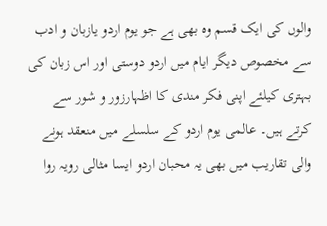والوں کی ایک قسم وہ بھی ہے جو یوم اردو یازبان و ادب سے مخصوص دیگر ایام میں اردو دوستی اور اس زبان کی بہتری کیلئے اپنی فکر مندی کا اظہارزور و شور سے کرتے ہیں۔ عالمی یوم اردو کے سلسلے میں منعقد ہونے والی تقاریب میں بھی یہ محبان اردو ایسا مثالی رویہ روا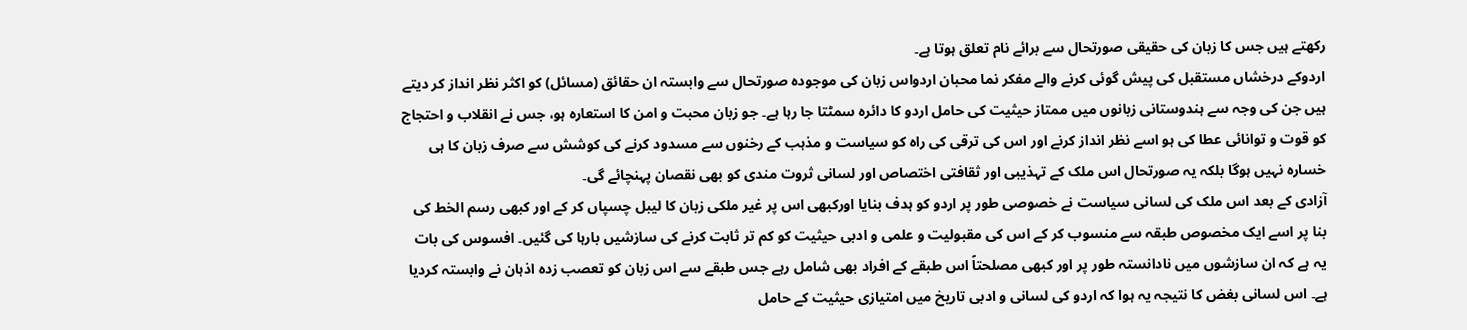رکھتے ہیں جس کا زبان کی حقیقی صورتحال سے برائے نام تعلق ہوتا ہے۔
اردوکے درخشاں مستقبل کی پیش گوئی کرنے والے مفکر نما محبان اردواس زبان کی موجودہ صورتحال سے وابستہ ان حقائق (مسائل) کو اکثر نظر انداز کر دیتے ہیں جن کی وجہ سے ہندوستانی زبانوں میں ممتاز حیثیت کی حامل اردو کا دائرہ سمٹتا جا رہا ہے۔ جو زبان محبت و امن کا استعارہ ہو، جس نے انقلاب و احتجاج کو قوت و توانائی عطا کی ہو اسے نظر انداز کرنے اور اس کی ترقی کی راہ کو سیاست و مذہب کے رخنوں سے مسدود کرنے کی کوشش سے صرف زبان کا ہی خسارہ نہیں ہوگا بلکہ یہ صورتحال اس ملک کے تہذیبی اور ثقافتی اختصاص اور لسانی ثروت مندی کو بھی نقصان پہنچائے گی۔
آزادی کے بعد اس ملک کی لسانی سیاست نے خصوصی طور پر اردو کو ہدف بنایا اورکبھی اس پر غیر ملکی زبان کا لیبل چسپاں کر کے اور کبھی رسم الخط کی بنا پر اسے ایک مخصوص طبقہ سے منسوب کر کے اس کی مقبولیت و علمی و ادبی حیثیت کو کم تر ثابت کرنے کی سازشیں بارہا کی گئیں۔ افسوس کی بات یہ ہے کہ ان سازشوں میں نادانستہ طور پر اور کبھی مصلحتاً اس طبقے کے افراد بھی شامل رہے جس طبقے سے اس زبان کو تعصب زدہ اذہان نے وابستہ کردیا ہے۔ اس لسانی بغض کا نتیجہ یہ ہوا کہ اردو کی لسانی و ادبی تاریخ میں امتیازی حیثیت کے حامل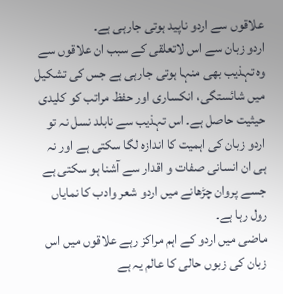علاقوں سے اردو ناپید ہوتی جارہی ہے۔
اردو زبان سے اس لاتعلقی کے سبب ان علاقوں سے وہ تہذیب بھی منہا ہوتی جارہی ہے جس کی تشکیل میں شائستگی، انکساری اور حفظ مراتب کو کلیدی حیثیت حاصل ہے۔ اس تہذیب سے نابلد نسل نہ تو اردو زبان کی اہمیت کا اندازہ لگا سکتی ہے اور نہ ہی ان انسانی صفات و اقدار سے آشنا ہو سکتی ہے جسے پروان چڑھانے میں اردو شعر وادب کا نمایاں رول رہا ہے۔
ماضی میں اردو کے اہم مراکز رہے علاقوں میں اس زبان کی زبوں حالی کا عالم یہ ہے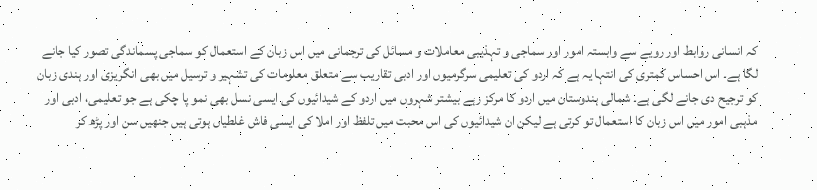کہ انسانی روابط اور رویے سے وابستہ امور اور سماجی و تہذیبی معاملات و مسائل کی ترجمانی میں اس زبان کے استعمال کو سماجی پسماندگی تصور کیا جانے لگا ہے۔ اس احساس کمتری کی انتہا یہ ہے کہ اردو کی تعلیمی سرگرمیوں اور ادبی تقاریب سے متعلق معلومات کی تشہیر و ترسیل میں بھی انگریزی اور ہندی زبان کو ترجیح دی جانے لگی ہے۔ شمالی ہندوستان میں اردو کا مرکز رہے بیشتر شہروں میں اردو کے شیدائیوں کی ایسی نسل بھی نمو پا چکی ہے جو تعلیمی، ادبی اور مذہبی امور میں اس زبان کا استعمال تو کرتی ہے لیکن ان شیدائیوں کی اس محبت میں تلفظ اور املا کی ایسی فاش غلطیاں ہوتی ہیں جنھیں سن اور پڑھ کر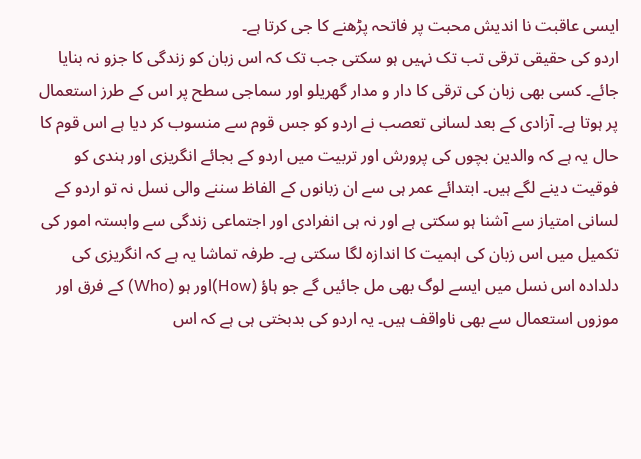ایسی عاقبت نا اندیش محبت پر فاتحہ پڑھنے کا جی کرتا ہے۔
اردو کی حقیقی ترقی تب تک نہیں ہو سکتی جب تک کہ اس زبان کو زندگی کا جزو نہ بنایا جائے۔ کسی بھی زبان کی ترقی کا دار و مدار گھریلو اور سماجی سطح پر اس کے طرز استعمال پر ہوتا ہے۔ آزادی کے بعد لسانی تعصب نے اردو کو جس قوم سے منسوب کر دیا ہے اس قوم کا حال یہ ہے کہ والدین بچوں کی پرورش اور تربیت میں اردو کے بجائے انگریزی اور ہندی کو فوقیت دینے لگے ہیں۔ ابتدائے عمر ہی سے ان زبانوں کے الفاظ سننے والی نسل نہ تو اردو کے لسانی امتیاز سے آشنا ہو سکتی ہے اور نہ ہی انفرادی اور اجتماعی زندگی سے وابستہ امور کی تکمیل میں اس زبان کی اہمیت کا اندازہ لگا سکتی ہے۔ طرفہ تماشا یہ ہے کہ انگریزی کی دلدادہ اس نسل میں ایسے لوگ بھی مل جائیں گے جو ہاؤ (How)اور ہو (Who) کے فرق اور موزوں استعمال سے بھی ناواقف ہیں۔ یہ اردو کی بدبختی ہی ہے کہ اس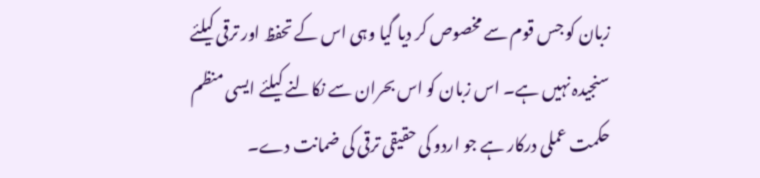زبان کو جس قوم سے مخصوص کر دیا گیا وہی اس کے تحفظ اور ترقی کیلئے سنجیدہ نہیں ہے۔ اس زبان کو اس بحران سے نکالنے کیلئے ایسی منظم حکمت عملی درکار ہے جو اردو کی حقیقی ترقی کی ضمانت دے۔